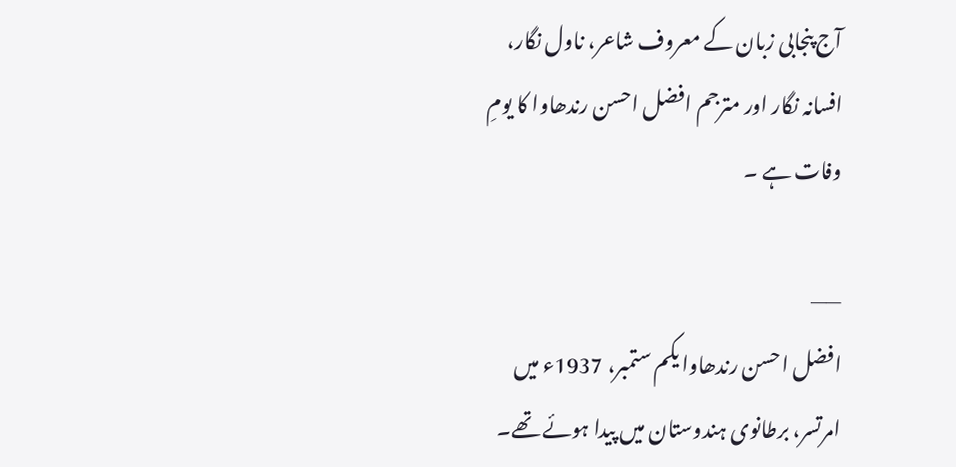آج پنجابی زبان کے معروف شاعر، ناول نگار، افسانہ نگار اور مترجم افضل احسن رندھاوا کا یومِ وفات ہے ۔

——
افضل احسن رندھاوا یکم ستمبر، 1937ء میں امرتسر، برطانوی ہندوستان میں پیدا ہوئے تھے۔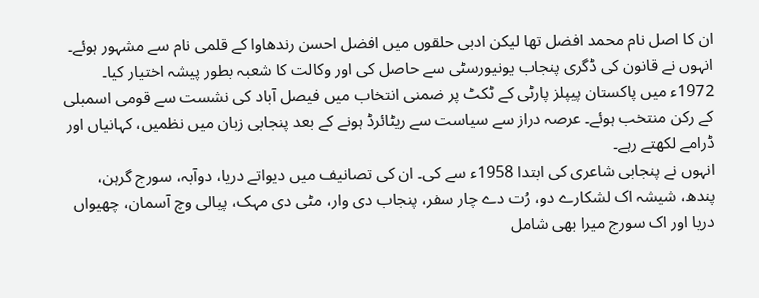ان کا اصل نام محمد افضل تھا لیکن ادبی حلقوں میں افضل احسن رندھاوا کے قلمی نام سے مشہور ہوئے۔ انہوں نے قانون کی ڈگری پنجاب یونیورسٹی سے حاصل کی اور وکالت کا شعبہ بطور پیشہ اختیار کیا۔ 1972ء میں پاکستان پیپلز پارٹی کے ٹکٹ پر ضمنی انتخاب میں فیصل آباد کی نشست سے قومی اسمبلی کے رکن منتخب ہوئے۔ عرصہ دراز سے سیاست سے ریٹائرڈ ہونے کے بعد پنجابی زبان میں نظمیں، کہانیاں اور ڈرامے لکھتے رہے۔
انہوں نے پنجابی شاعری کی ابتدا 1958ء سے کی۔ ان کی تصانیف میں دیواتے دریا، دوآبہ، سورج گرہن، پندھ، شیشہ اک لشکارے دو، رُت دے چار سفر، پنجاب دی وار، مٹی دی مہک، پیالی وچ آسمان، چھیواں دریا اور اک سورج میرا بھی شامل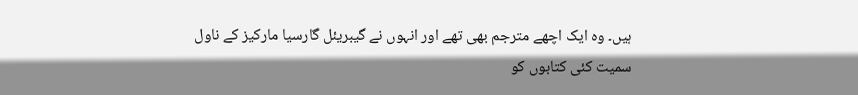ہیں۔ وہ ایک اچھے مترجم بھی تھے اور انہوں نے گیبریئل گارسیا مارکیز کے ناول سمیت کئی کتابوں کو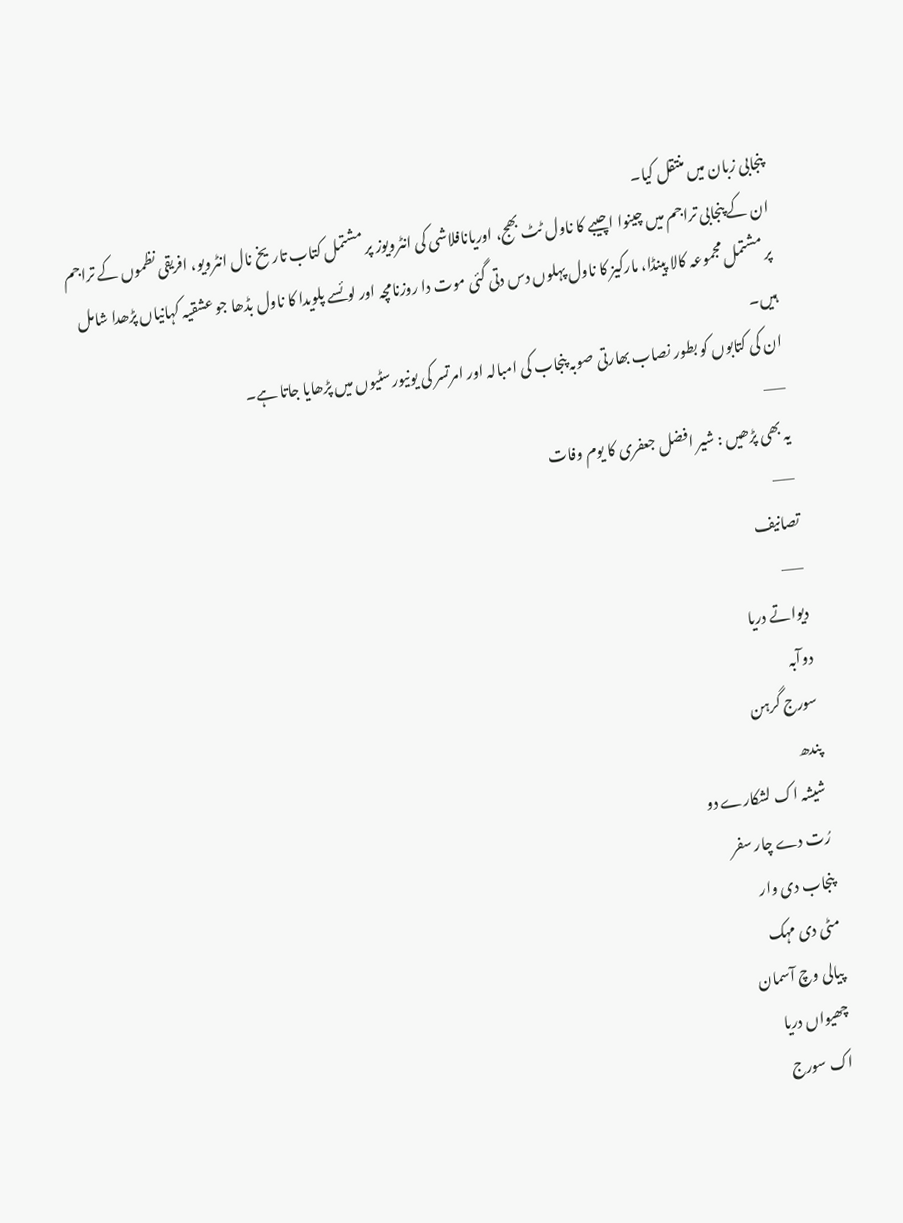پنجابی زبان میں منتقل کیا۔
ان کے پنجابی تراجم میں چینوا اچیبے کا ناول ٹٹ بھج، اوریانافلاشی کی انٹرویوز پر مشتمل کتاب تاریخ نال انٹرویو، افریقی نظموں کے تراجم پر مشتمل مجموعہ کالا پینڈا، مارکیز کا ناول پہلوں دس دتی گئی موت دا روزنامچہ اور لوئسے پلویدا کا ناول بڈھا جو عشقیہ کہانیاں پڑھدا شامل ہیں۔
ان کی کتابوں کو بطور نصاب بھارتی صوبہ پنجاب کی امبالہ اور امرتسر کی یونیورسٹیوں میں پڑھایا جاتا ہے۔
——
یہ بھی پڑھیں : شیر افضل جعفری کا یوم وفات
——
تصانیف
——
دیواتے دریا
دوآبہ
سورج گرہن
پندھ
شیشہ اک لشکارے دو
رُت دے چار سفر
پنجاب دی وار
مٹی دی مہک
پیالی وچ آسمان
چھیواں دریا
اک سورج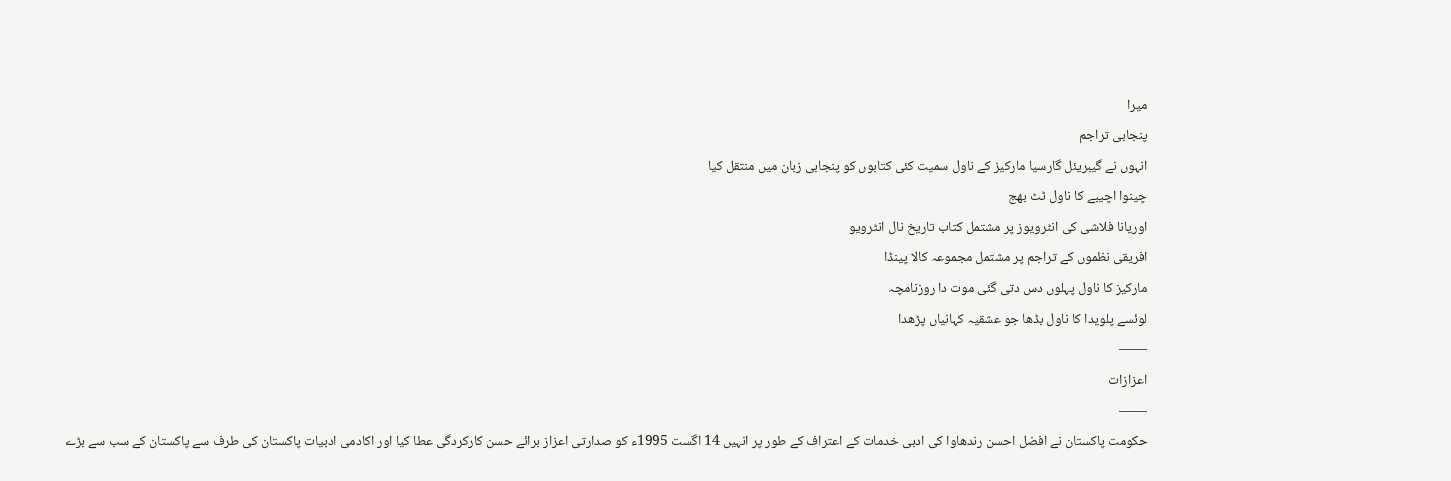میرا
پنجابی تراجم
انہوں نے گیبریئل گارسیا مارکیز کے ناول سمیت کئی کتابوں کو پنجابی زبان میں منتقل کیا
چینوا اچیبے کا ناول ٹٹ بھج
اوریانا فلاشی کی انٹرویوز پر مشتمل کتاب تاریخ نال انٹرویو
افریقی نظموں کے تراجم پر مشتمل مجموعہ کالا پینڈا
مارکیز کا ناول پہلوں دس دتی گئی موت دا روزنامچہ
لوئسے پلویدا کا ناول بڈھا جو عشقیہ کہانیاں پڑھدا
——
اعزازات
——
حکومت پاکستان نے افضل احسن رندھاوا کی ادبی خدمات کے اعتراف کے طور پر انہیں 14 اگست 1995ء کو صدارتی اعزاز برائے حسن کارکردگی عطا کیا اور اکادمی ادبیات پاکستان کی طرف سے پاکستان کے سب سے بڑے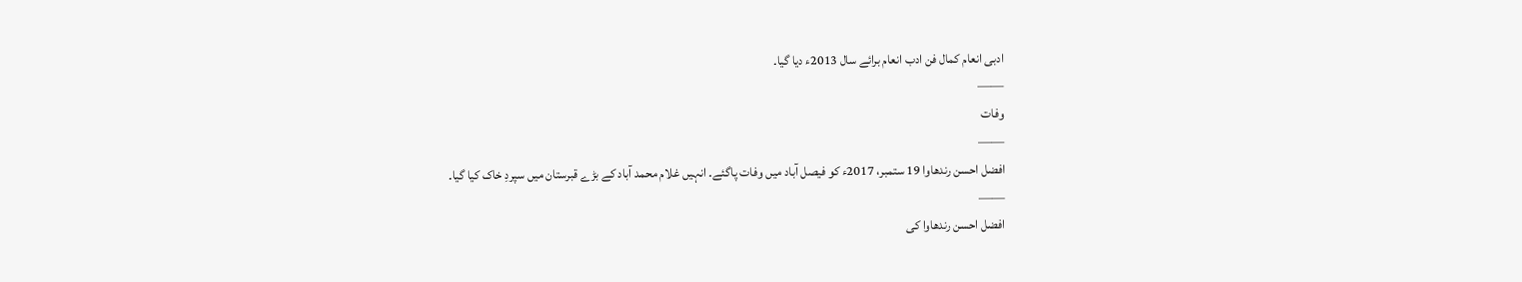ادبی انعام کمال فن ادب انعام برائے سال 2013ء دیا گیا۔
——
وفات
——
افضل احسن رندھاوا 19 ستمبر، 2017ء کو فیصل آباد میں وفات پاگئے۔ انہیں غلام محمد آباد کے بڑے قبرستان میں سپردِ خاک کیا گیا۔
——
افضل احسن رندھاوا کی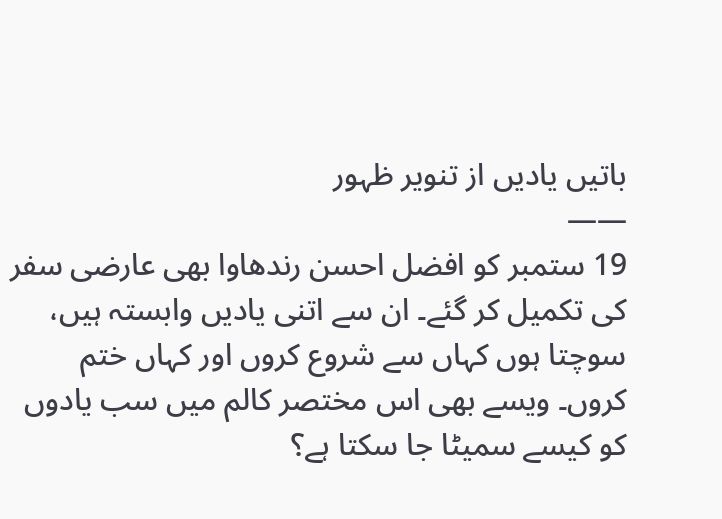باتیں یادیں از تنویر ظہور
——
19 ستمبر کو افضل احسن رندھاوا بھی عارضی سفر کی تکمیل کر گئے۔ ان سے اتنی یادیں وابستہ ہیں، سوچتا ہوں کہاں سے شروع کروں اور کہاں ختم کروں۔ ویسے بھی اس مختصر کالم میں سب یادوں کو کیسے سمیٹا جا سکتا ہے؟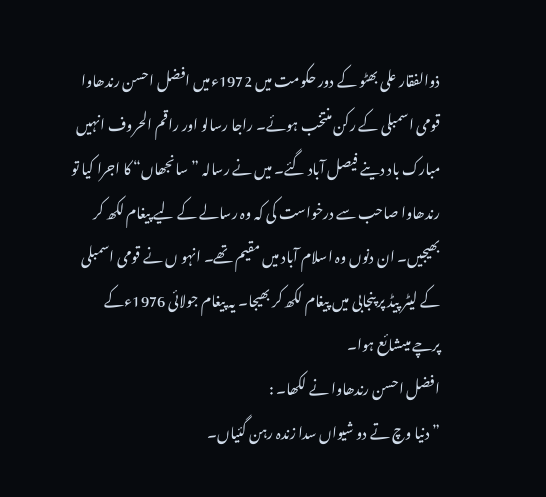ذوالفقار علی بھٹو کے دور حکومت میں 1972ءمیں افضل احسن رندھاوا قومی اسمبلی کے رکن منتخب ہوئے۔ راجا رسالو اور راقم الحروف انہیں مبارک باد دینے فیصل آباد گئے۔ میں نے رسالہ ”سانجھاں“ کا اجرا کیا تو رندھاوا صاحب سے درخواست کی کہ وہ رسالے کے لیے پیغام لکھ کر بھیجیں۔ ان دنوں وہ اسلام آباد میں مقیم تھے۔ انہو ں نے قومی اسمبلی کے لیٹر پیڈ پر پنجابی میں پیغام لکھ کر بھیجا۔ یہ پیغام جولائی 1976ءکے پرچے میںشائع ہوا۔
افضل احسن رندھاوا نے لکھا۔ :
”دنیا وچ تے دو شیواں سدا زندہ رہن گئیاں۔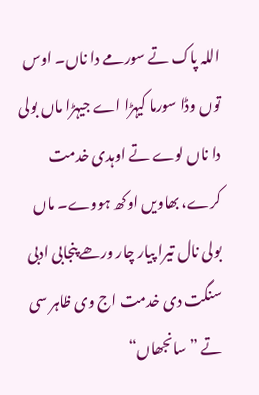اللہ پاک تے سورمے دا ناں۔ اوس توں وڈا سورما کیہڑا اے جیہڑا ماں بولی دا ناں لوے تے اوہدی خدمت کرے، بھاویں اوکھ ہووے۔ ماں بولی نال تیرا پیار چار ورھے پنجابی ادبی سنگت دی خدمت اج وی ظاہر سی تے ”سانجھاں“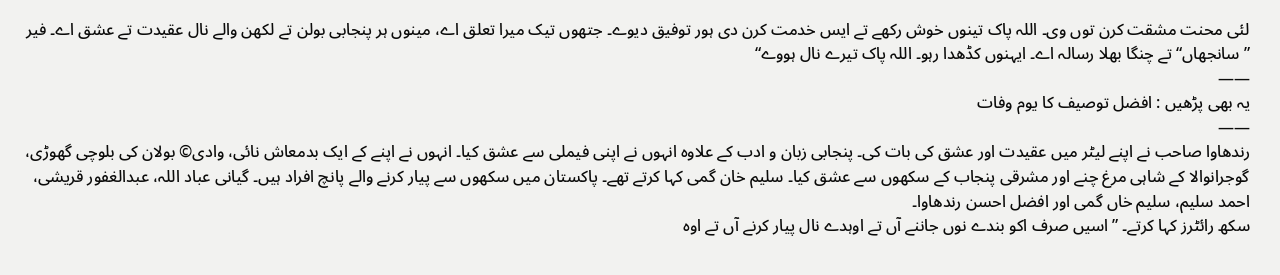لئی محنت مشقت کرن توں وی۔ اللہ پاک تینوں خوش رکھے تے ایس خدمت کرن دی ہور توفیق دیوے۔ جتھوں تیک میرا تعلق اے، مینوں ہر پنجابی بولن تے لکھن والے نال عقیدت تے عشق اے۔ فیر ”سانجھاں“ تے چنگا بھلا رسالہ اے۔ ایہنوں کڈھدا رہو۔ اللہ پاک تیرے نال ہووے“
——
یہ بھی پڑھیں : افضل توصیف کا یوم وفات
——
رندھاوا صاحب نے اپنے لیٹر میں عقیدت اور عشق کی بات کی۔ پنجابی زبان و ادب کے علاوہ انہوں نے اپنی فیملی سے عشق کیا۔ انہوں نے اپنے کے ایک بدمعاش نائی، وادی© بولان کی بلوچی گھوڑی، گوجرانوالا کے شاہی مرغ چنے اور مشرقی پنجاب کے سکھوں سے عشق کیا۔ سلیم خان گمی کہا کرتے تھے۔ پاکستان میں سکھوں سے پیار کرنے والے پانچ افراد ہیں۔ گیانی عباد اللہ، عبدالغفور قریشی، احمد سلیم، سلیم خاں گمی اور افضل احسن رندھاوا۔
سکھ رائٹرز کہا کرتے۔ ”اسیں صرف اکو بندے نوں جاننے آں تے اوہدے نال پیار کرنے آں تے اوہ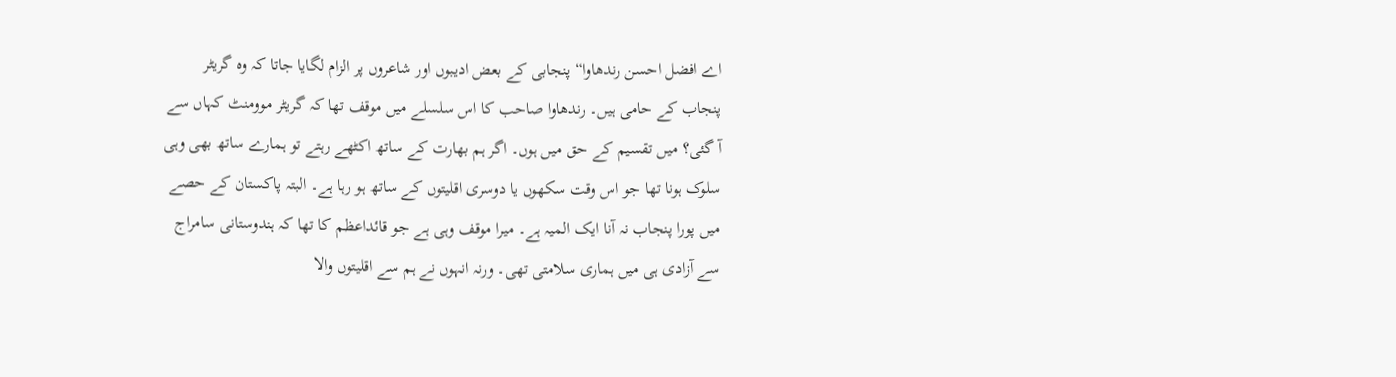اے افضل احسن رندھاوا“ پنجابی کے بعض ادیبوں اور شاعروں پر الزام لگایا جاتا کہ وہ گریٹر پنجاب کے حامی ہیں۔ رندھاوا صاحب کا اس سلسلے میں موقف تھا کہ گریٹر موومنٹ کہاں سے آ گئی؟ میں تقسیم کے حق میں ہوں۔ اگر ہم بھارت کے ساتھ اکٹھے رہتے تو ہمارے ساتھ بھی وہی سلوک ہونا تھا جو اس وقت سکھوں یا دوسری اقلیتوں کے ساتھ ہو رہا ہے۔ البتہ پاکستان کے حصے میں پورا پنجاب نہ آنا ایک المیہ ہے۔ میرا موقف وہی ہے جو قائداعظم کا تھا کہ ہندوستانی سامراج سے آزادی ہی میں ہماری سلامتی تھی۔ ورنہ انہوں نے ہم سے اقلیتوں والا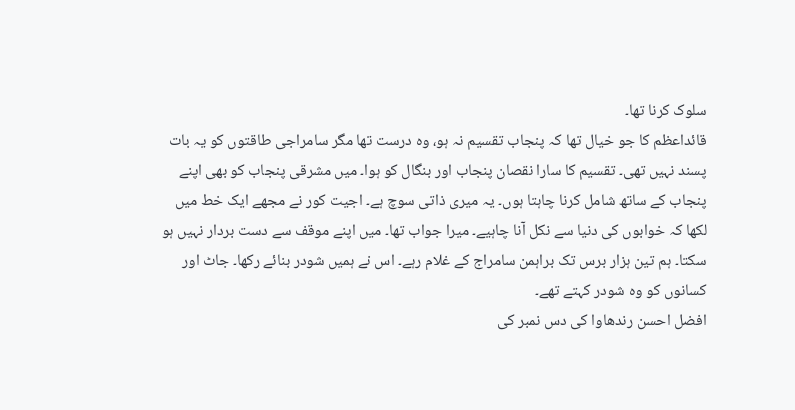سلوک کرنا تھا۔
قائداعظم کا جو خیال تھا کہ پنجاب تقسیم نہ ہو، وہ درست تھا مگر سامراجی طاقتوں کو یہ بات پسند نہیں تھی۔ تقسیم کا سارا نقصان پنجاب اور بنگال کو ہوا۔ میں مشرقی پنجاب کو بھی اپنے پنجاب کے ساتھ شامل کرنا چاہتا ہوں۔ یہ میری ذاتی سوچ ہے۔ اجیت کور نے مجھے ایک خط میں لکھا کہ خوابوں کی دنیا سے نکل آنا چاہیے۔ میرا جواب تھا۔ میں اپنے موقف سے دست بردار نہیں ہو سکتا۔ ہم تین ہزار برس تک براہمن سامراج کے غلام رہے۔ اس نے ہمیں شودر بنائے رکھا۔ جاٹ اور کسانوں کو وہ شودر کہتے تھے۔
افضل احسن رندھاوا کی دس نمبر کی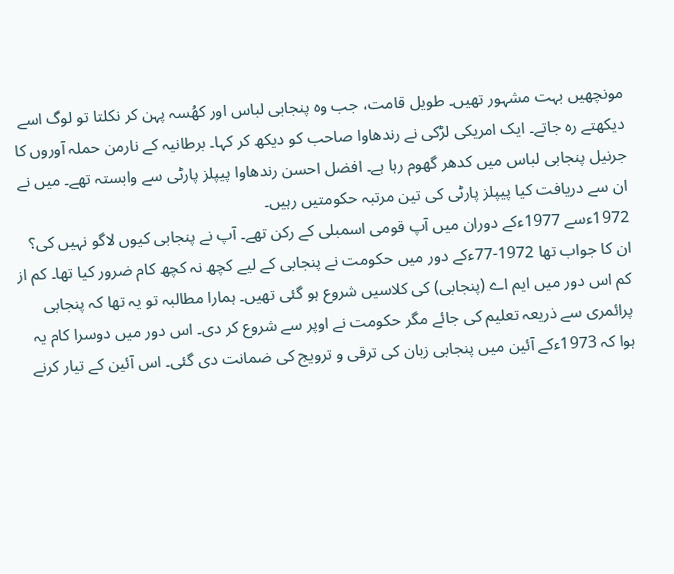مونچھیں بہت مشہور تھیں۔ طویل قامت، جب وہ پنجابی لباس اور کھُسہ پہن کر نکلتا تو لوگ اسے دیکھتے رہ جاتے۔ ایک امریکی لڑکی نے رندھاوا صاحب کو دیکھ کر کہا۔ برطانیہ کے نارمن حملہ آوروں کا جرنیل پنجابی لباس میں کدھر گھوم رہا ہے۔ افضل احسن رندھاوا پیپلز پارٹی سے وابستہ تھے۔ میں نے ان سے دریافت کیا پیپلز پارٹی کی تین مرتبہ حکومتیں رہیں۔
1972ءسے 1977ءکے دوران میں آپ قومی اسمبلی کے رکن تھے۔ آپ نے پنجابی کیوں لاگو نہیں کی؟ ان کا جواب تھا 1972-77ءکے دور میں حکومت نے پنجابی کے لیے کچھ نہ کچھ کام ضرور کیا تھا۔ کم از کم اس دور میں ایم اے (پنجابی) کی کلاسیں شروع ہو گئی تھیں۔ ہمارا مطالبہ تو یہ تھا کہ پنجابی پرائمری سے ذریعہ تعلیم کی جائے مگر حکومت نے اوپر سے شروع کر دی۔ اس دور میں دوسرا کام یہ ہوا کہ 1973ءکے آئین میں پنجابی زبان کی ترقی و ترویج کی ضمانت دی گئی۔ اس آئین کے تیار کرنے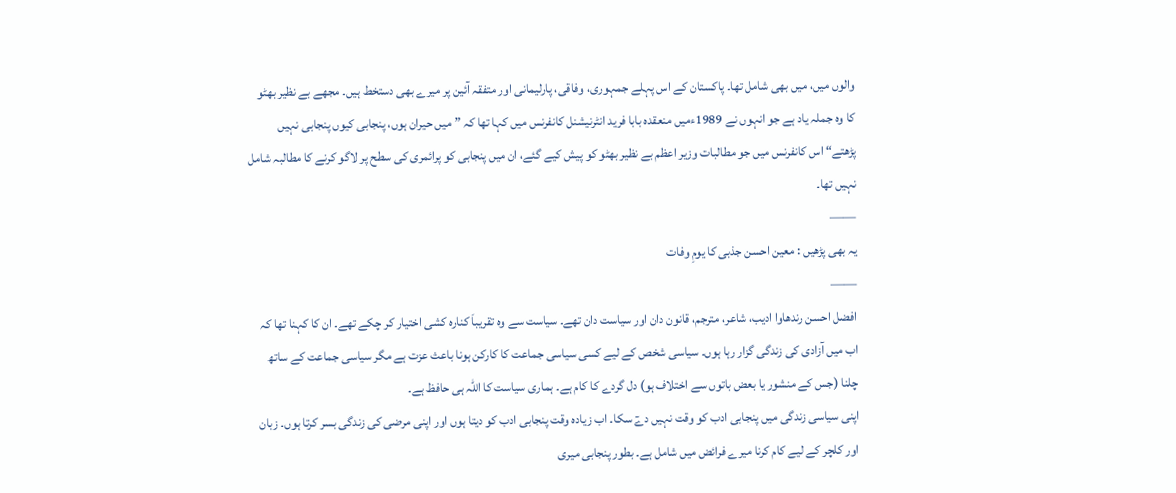والوں میں، میں بھی شامل تھا۔ پاکستان کے اس پہلے جمہوری، وفاقی، پارلیمانی اور متفقہ آئین پر میرے بھی دستخط ہیں۔ مجھے بے نظیر بھٹو کا وہ جملہ یاد ہے جو انہوں نے 1989ءمیں منعقدہ بابا فرید انٹرنیشنل کانفرنس میں کہا تھا کہ ”میں حیران ہوں، پنجابی کیوں پنجابی نہیں پڑھتے“ اس کانفرنس میں جو مطالبات وزیر اعظم بے نظیر بھٹو کو پیش کیے گئے، ان میں پنجابی کو پرائمری کی سطح پر لاگو کرنے کا مطالبہ شامل نہیں تھا۔
——
یہ بھی پڑھیں : معین احسن جذبی کا یومِ وفات
——
افضل احسن رندھاوا ادیب، شاعر، مترجم، قانون دان اور سیاست دان تھے۔ سیاست سے وہ تقریباَ کنارہ کشی اختیار کر چکے تھے۔ ان کا کہنا تھا کہ اب میں آزادی کی زندگی گزار رہا ہوں۔ سیاسی شخص کے لیے کسی سیاسی جماعت کا کارکن ہونا باعث عزت ہے مگر سیاسی جماعت کے ساتھ چلنا (جس کے منشور یا بعض باتوں سے اختلاف ہو) دل گردے کا کام ہے۔ ہماری سیاست کا اللہ ہی حافظ ہے۔
اپنی سیاسی زندگی میں پنجابی ادب کو وقت نہیں دےٓ سکا۔ اب زیادہ وقت پنجابی ادب کو دیتا ہوں اور اپنی مرضی کی زندگی بسر کرتا ہوں۔ زبان اور کلچر کے لیے کام کرنا میرے فرائض میں شامل ہے۔ بطور پنجابی میری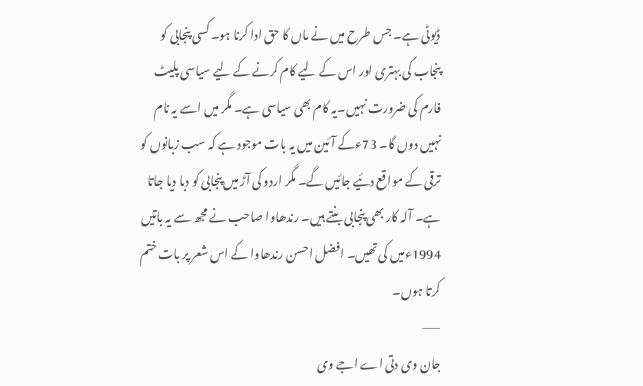ڈیوٹی ہے۔ جس طرح میں نے ماں کا حق ادا کرنا ہو۔ کسی پنجابی کو پنجاب کی بہتری اور اس کے لیے کام کرنے کے لیے سیاسی پلیٹ فارم کی ضرورت نہیں۔یہ کام بھی سیاسی ہے۔ مگر میں اسے یہ نام نہیں دوں گا۔ 73ءکے آئین میں یہ بات موجود ہے کہ سب زبانوں کو ترقی کے مواقع دئیے جائیں گے۔ مگر اردو کی آڑ میں پنجابی کو دبا دیا جاتا ہے۔ آلہ کار بھی پنجابی بنتے ہیں۔ رندھاوا صاحب نے مجھ سے یہ باتیں 1994ءمیں کی تھیں۔ افضل احسن رندھاوا کے اس شعر پر بات ختم کرتا ہوں۔
——
جان وی دتی اے اجے وی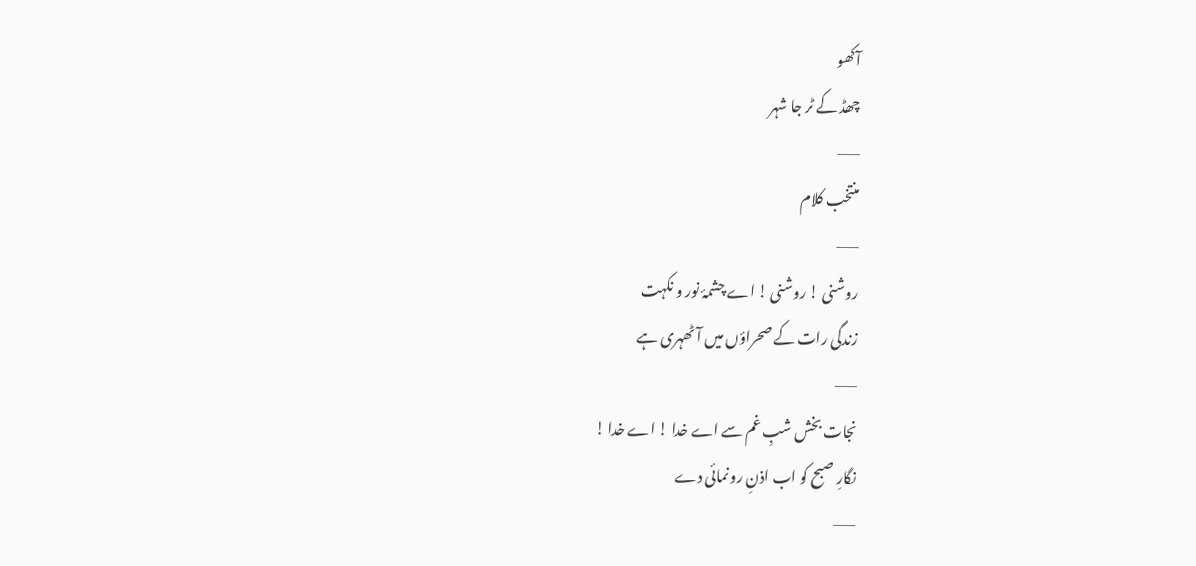آکھو
چھڈ کے ٹر جا شہر
——
منتخب کلام
——
روشنی ! روشنی ! اے چشمۂ نور و نکہت
زندگی رات کے صحراؤں میں آ ٹھہری ہے
——
نجات بخش شبِ غم سے اے خدا ! اے خدا !
نگارِ صبح کو اب اذنِ رونمائی دے
——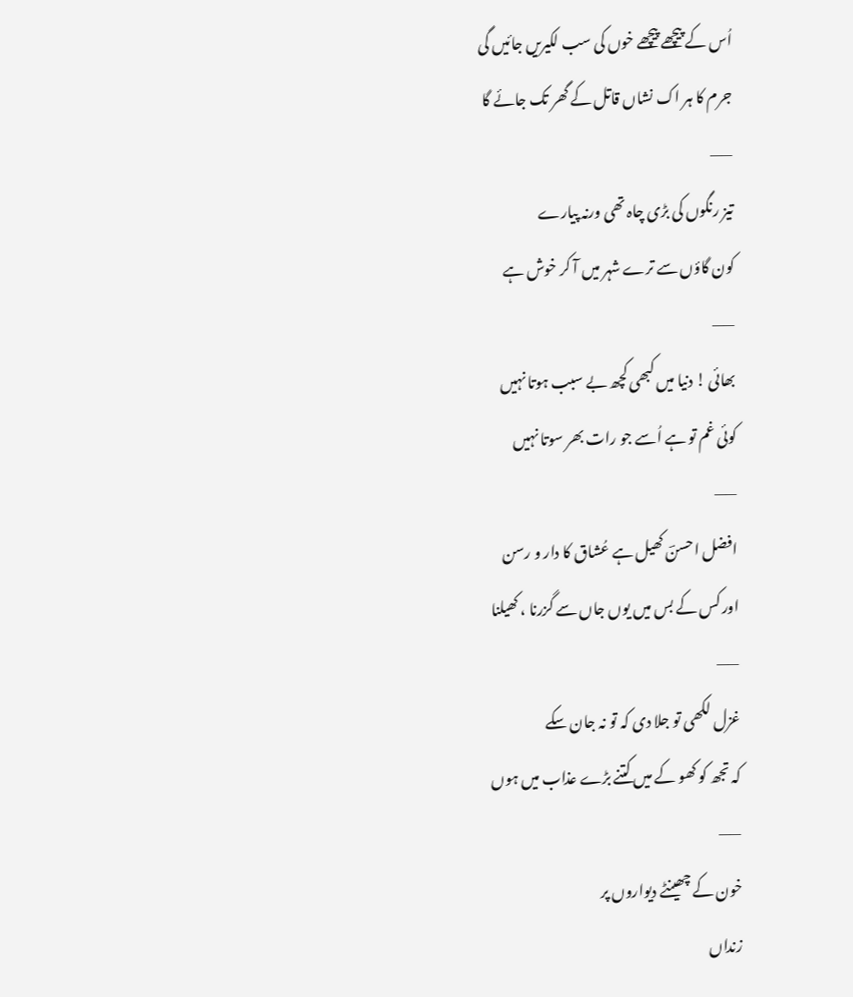اُس کے پیچھے پیچھے خوں کی سب لکیریں جائیں گی
جرم کا ہر اک نشاں قاتل کے گھر تک جائے گا
——
تیز رنگوں کی بڑی چاہ تھی ورنہ پیارے
کون گاؤں سے ترے شہر میں آ کر خوش ہے
——
بھائی ! دنیا میں کبھی کچھ بے سبب ہوتا نہیں
کوئی غم تو ہے اُسے جو رات بھر سوتا نہیں
——
افضل احسنؔ کھیل ہے عُشاق کا دار و رسن
اور کس کے بس میں یوں جاں سے گزرنا ، کھیلنا
——
غزل لکھی تو جلا دی کہ تو نہ جان سکے
کہ تجھ کو کھو کے میں کتنے بڑے عذاب میں ہوں
——
خون کے چھینٹے دیواروں پر
زنداں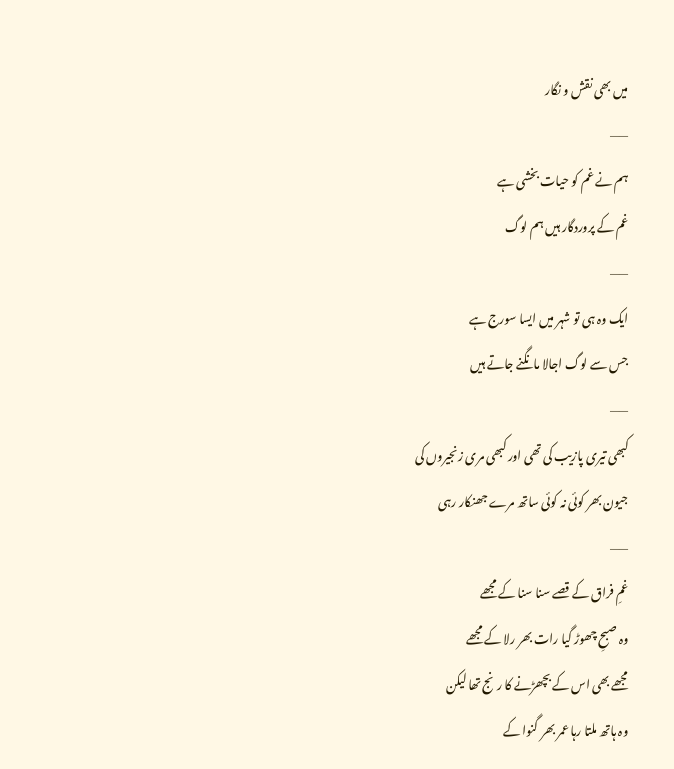میں بھی نقش و نگار
——
ہم نے غم کو حیات بخشی ہے
غم کے پروردگار ہیں ہم لوگ
——
ایک وہ ہی تو شہر میں ایسا سورج ہے
جس سے لوگ اجالا مانگنے جاتے ہیں
——
کبھی تیری پازیب کی تھی اور کبھی مری زنجیروں کی
جیون بھر کوئی نہ کوئی ساتھ مرے جھنکار رہی
——
غمِ فراق کے قصے سنا سنا کے مجھے
وہ صبحِ چھوڑ گیا رات بھر رلا کے مجھے
مجھے بھی اس کے بچھڑنے کا رنج تھا لیکن
وہ ہاتھ ملتا رہا عمر بھر گنوا کے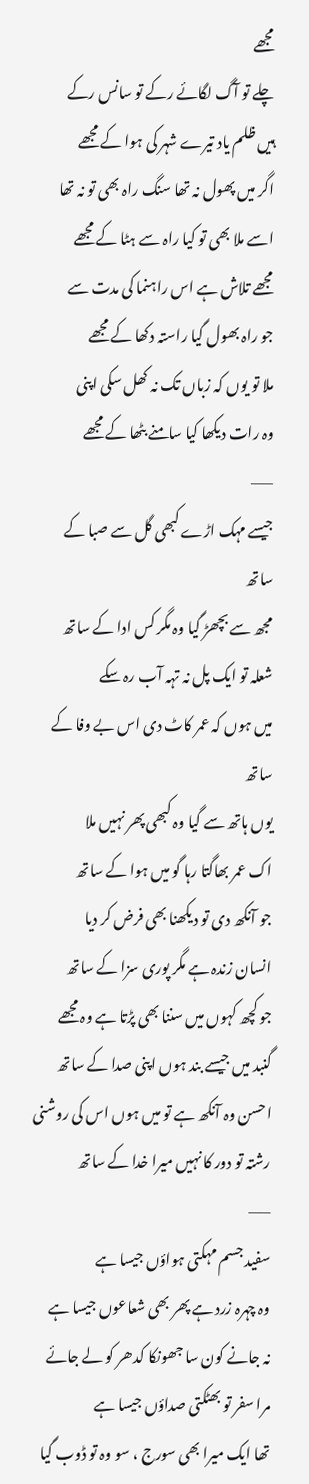مجھے
چلے تو آگ لگائے رکے تو سانس رکے
ہیں ظلم یاد تیرے شہر کی ہوا کے مجھے
اگر میں پھول نہ تھا سنگ راہ بھی تو نہ تھا
اسے ملا بھی تو کیا راہ سے ہٹا کے مجھے
مجھے تلاش ہے اس راہنما کی مدت سے
جو راہ بھول گیا راستہ دکھا کے مجھے
ملا تو یوں کہ زباں تک نہ کھل سکی اپنی
وہ رات دیکھا کیا سامنے بٹھا کے مجھے
——
جیسے مہک اڑے کبھی گل سے صبا کے ساتھ
مجھ سے بچھڑ گیا وہ مگر کس ادا کے ساتھ
شعلہ تو ایک پل نہ تہہ آب رہ سکے
میں ہوں کہ عمر کاٹ دی اس بے وفا کے ساتھ
یوں ہاتھ سے گیا وہ کبھی پھر نہیں ملا
اک عمر بھاگتا رہا گو میں ہوا کے ساتھ
جو آنکھ دی تو دیکھنا بھی فرض کر دیا
انسان زندہ ہے مگر پوری سزا کے ساتھ
جو کچھ کہوں میں سننا بھی پڑتا ہے وہ مجھے
گنبد میں جیسے بند ہوں اپنی صدا کے ساتھ
احسن وہ آنکھ ہے تو میں ہوں اس کی روشنی
رشتہ تو دور کا نہیں میرا خدا کے ساتھ
——
سفید جسم مہکتی ہواؤں جیسا ہے
وہ چہرہ زرد ہے پھر بھی شعاعوں جیسا ہے
نہ جانے کون سا جھونکا کدھر کو لے جائے
مرا سفر تو بھٹکتی صداؤں جیسا ہے
تھا ایک میرا بھی سورج ، سو وہ تو ڈوب گیا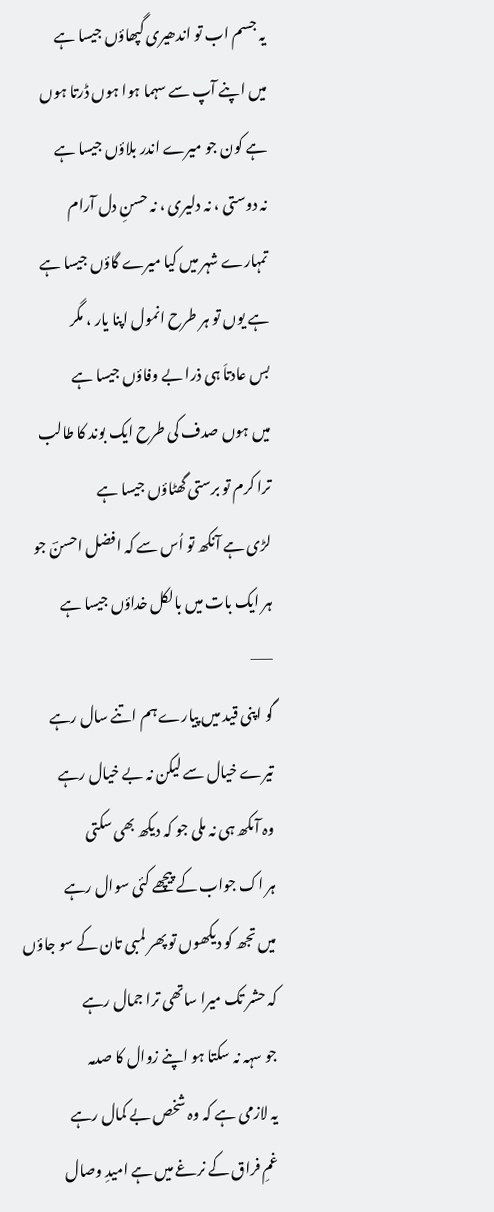یہ جسم اب تو اندھیری گپھاؤں جیسا ہے
میں اپنے آپ سے سہما ہوا ہوں ڈرتا ہوں
ہے کون جو میرے اندر بلاؤں جیسا ہے
نہ دوستی ، نہ دلیری ، نہ حسنِ دل آرام
تمہارے شہر میں کیا میرے گاؤں جیسا ہے
ہے یوں تو ہر طرح انمول اپنا یار ، مگر
بس عادتاَ ہی ذرا بے وفاؤں جیسا ہے
میں ہوں صدف کی طرح ایک بوند کا طالب
ترا کرم تو برستی گھٹاؤں جیسا ہے
لڑی ہے آنکھ تو اُس سے کہ افضل احسنؔ جو
ہر ایک بات میں بالکل خداؤں جیسا ہے
——
گو اپنی قید میں پیارے ہم اتنے سال رہے
تیرے خیال سے لیکن نہ بے خیال رہے
وہ آںکھ ہی نہ ملی جو کہ دیکھ بھی سکتی
ہر اک جواب کے پیچھے کئی سوال رہے
میں تجھ کو دیکھوں تو پھر لمبی تان کے سو جاؤں
کہ حشر تک میرا ساتھی ترا جمال رہے
جو سہہ نہ سکتا ہو اپنے زوال کا صدمہ
یہ لازمی ہے کہ وہ شخص بے کمال رہے
غمِ فراق کے نرغے میں ہے امیدِ وصال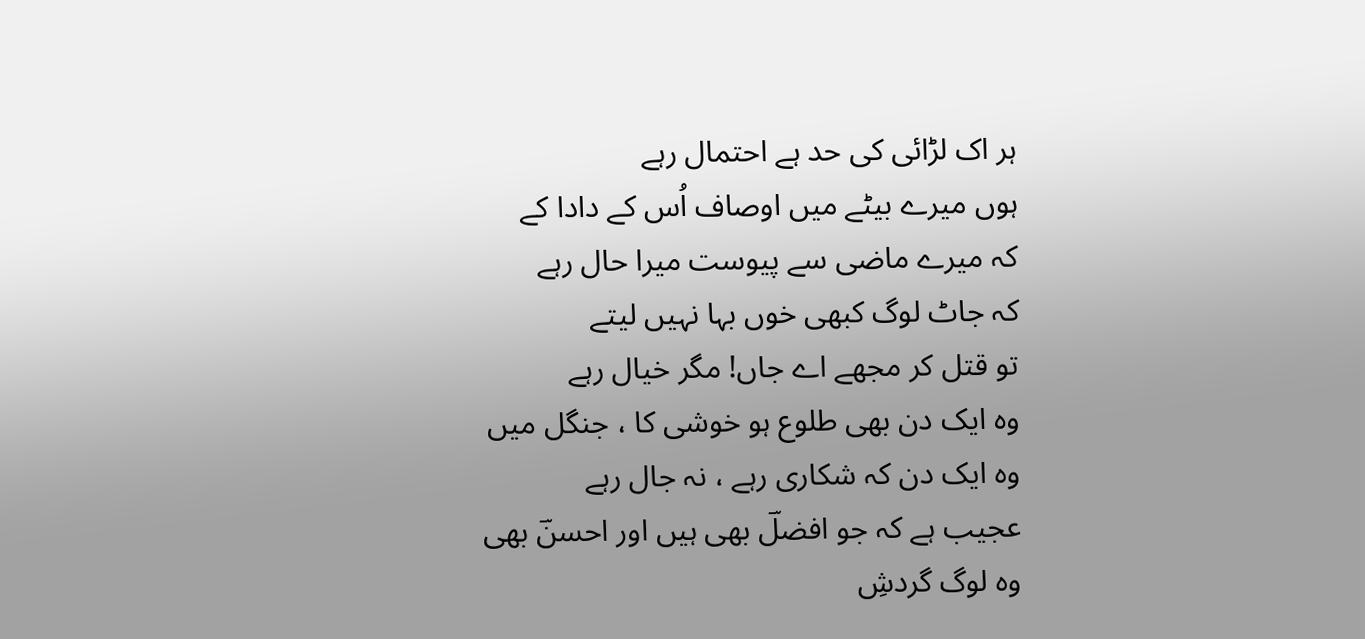ہر اک لڑائی کی حد ہے احتمال رہے
ہوں میرے بیٹے میں اوصاف اُس کے دادا کے
کہ میرے ماضی سے پیوست میرا حال رہے
کہ جاٹ لوگ کبھی خوں بہا نہیں لیتے
تو قتل کر مجھے اے جاں! مگر خیال رہے
وہ ایک دن بھی طلوع ہو خوشی کا ، جنگل میں
وہ ایک دن کہ شکاری رہے ، نہ جال رہے
عجیب ہے کہ جو افضلؔ بھی ہیں اور احسنؔ بھی
وہ لوگ گردشِ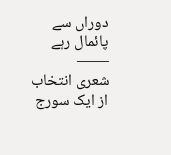دوراں سے پائمال رہے
——
شعری انتخاب از ایک سورج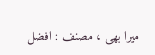میرا بھی ، مصنف : افضل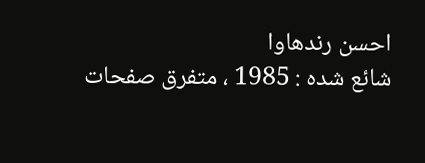احسن رندھاوا
شائع شدہ : 1985 ، متفرق صفحات